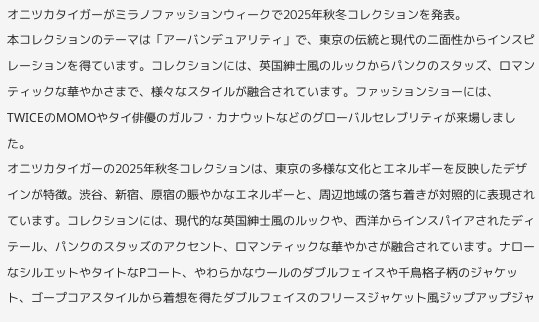オニツカタイガーがミラノファッションウィークで2025年秋冬コレクションを発表。
本コレクションのテーマは「アーバンデュアリティ」で、東京の伝統と現代の二面性からインスピレーションを得ています。コレクションには、英国紳士風のルックからパンクのスタッズ、ロマンティックな華やかさまで、様々なスタイルが融合されています。ファッションショーには、TWICEのMOMOやタイ俳優のガルフ・カナウットなどのグローバルセレブリティが来場しました。
オニツカタイガーの2025年秋冬コレクションは、東京の多様な文化とエネルギーを反映したデザインが特徴。渋谷、新宿、原宿の賑やかなエネルギーと、周辺地域の落ち着きが対照的に表現されています。コレクションには、現代的な英国紳士風のルックや、西洋からインスパイアされたディテール、パンクのスタッズのアクセント、ロマンティックな華やかさが融合されています。ナローなシルエットやタイトなPコート、やわらかなウールのダブルフェイスや千鳥格子柄のジャケット、ゴープコアスタイルから着想を得たダブルフェイスのフリースジャケット風ジップアップジャ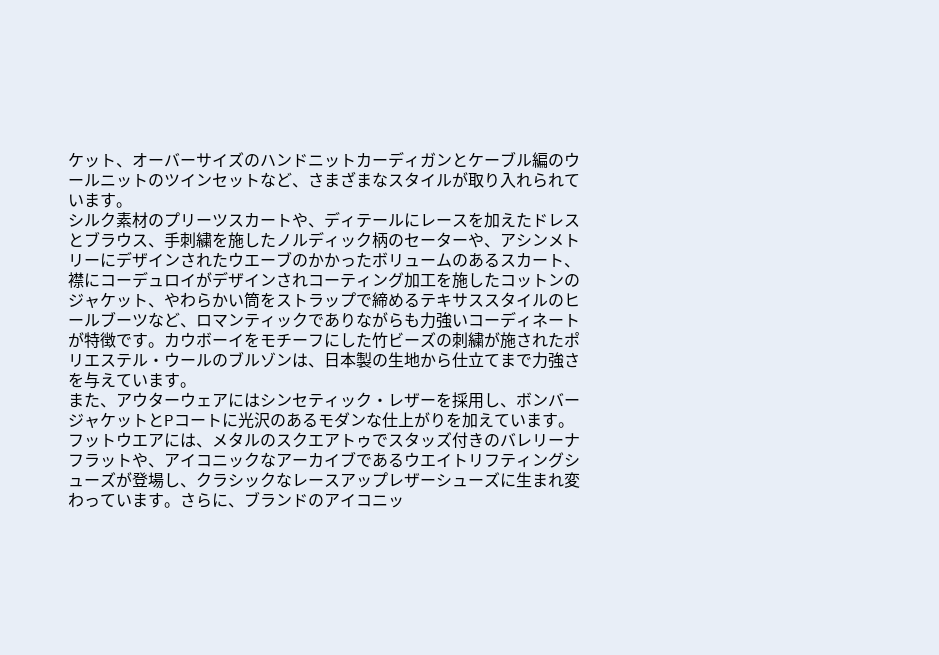ケット、オーバーサイズのハンドニットカーディガンとケーブル編のウールニットのツインセットなど、さまざまなスタイルが取り入れられています。
シルク素材のプリーツスカートや、ディテールにレースを加えたドレスとブラウス、手刺繍を施したノルディック柄のセーターや、アシンメトリーにデザインされたウエーブのかかったボリュームのあるスカート、襟にコーデュロイがデザインされコーティング加工を施したコットンのジャケット、やわらかい筒をストラップで締めるテキサススタイルのヒールブーツなど、ロマンティックでありながらも力強いコーディネートが特徴です。カウボーイをモチーフにした竹ビーズの刺繍が施されたポリエステル・ウールのブルゾンは、日本製の生地から仕立てまで力強さを与えています。
また、アウターウェアにはシンセティック・レザーを採用し、ボンバージャケットとPコートに光沢のあるモダンな仕上がりを加えています。フットウエアには、メタルのスクエアトゥでスタッズ付きのバレリーナフラットや、アイコニックなアーカイブであるウエイトリフティングシューズが登場し、クラシックなレースアップレザーシューズに生まれ変わっています。さらに、ブランドのアイコニッ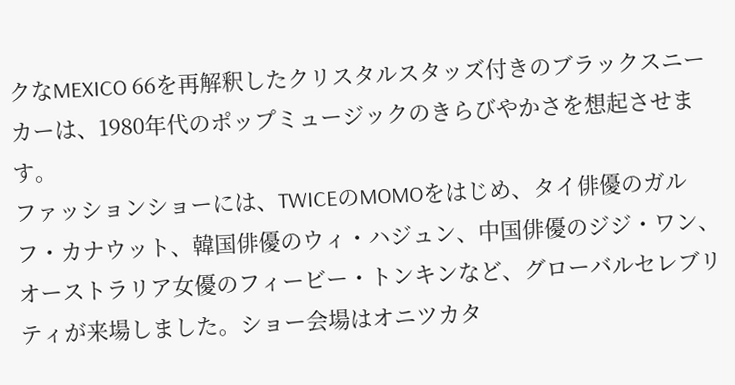クなMEXICO 66を再解釈したクリスタルスタッズ付きのブラックスニーカーは、1980年代のポップミュージックのきらびやかさを想起させます。
ファッションショーには、TWICEのMOMOをはじめ、タイ俳優のガルフ・カナウット、韓国俳優のウィ・ハジュン、中国俳優のジジ・ワン、オーストラリア女優のフィービー・トンキンなど、グローバルセレブリティが来場しました。ショー会場はオニツカタ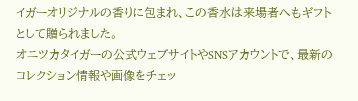イガーオリジナルの香りに包まれ、この香水は来場者へもギフトとして贈られました。
オニツカタイガーの公式ウェブサイトやSNSアカウントで、最新のコレクション情報や画像をチェッ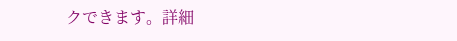クできます。詳細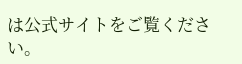は公式サイトをご覧ください。